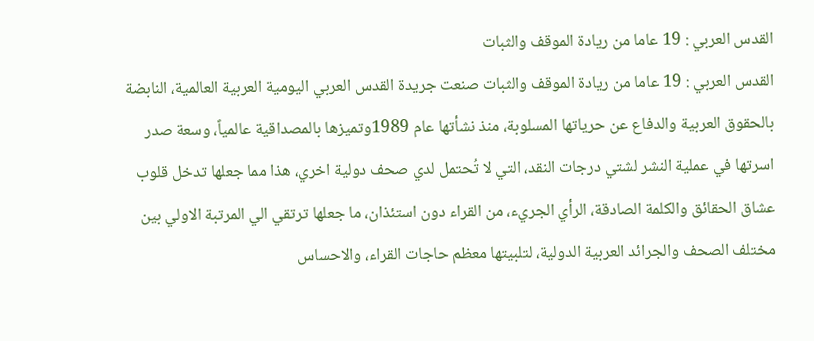القدس العربي : 19 عاما من ريادة الموقف والثبات
القدس العربي : 19 عاما من ريادة الموقف والثبات صنعت جريدة القدس العربي اليومية العربية العالمية، النابضة بالحقوق العربية والدفاع عن حرياتها المسلوبة، منذ نشأتها عام 1989وتميزها بالمصداقية عالمياً، وسعة صدر اسرتها في عملية النشر لشتي درجات النقد، التي لا تُحتمل لدي صحف دولية اخري، هذا مما جعلها تدخل قلوب عشاق الحقائق والكلمة الصادقة، الرأي الجريء، من القراء دون استئذان، ما جعلها ترتقي الي المرتبة الاولي بين مختلف الصحف والجرائد العربية الدولية، لتلبيتها معظم حاجات القراء، والاحساس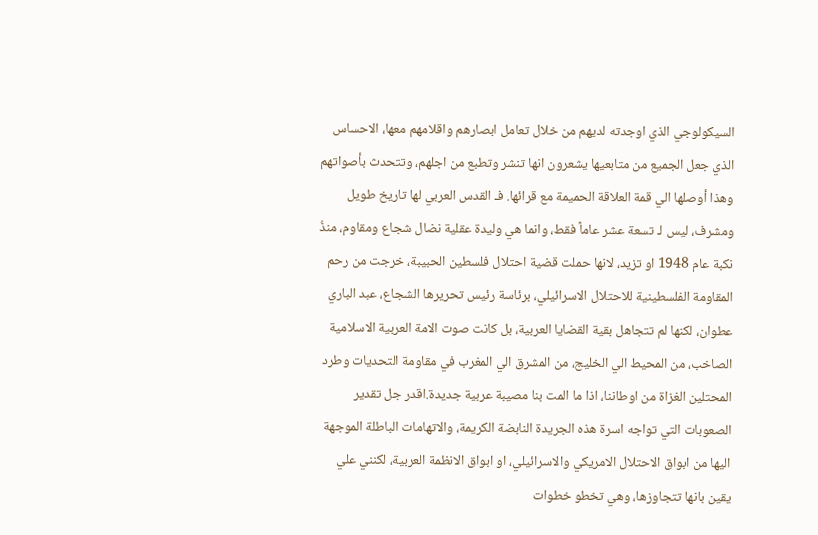السيكولوجي الذي اوجدته لديهم من خلال تعامل ابصارهم واقلامهم معها، الاحساس الذي جعل الجميع من متابعيها يشعرون انها تنشر وتطبع من اجلهم، وتتحدث بأصواتهم وهذا أوصلها الي قمة العلاقة الحميمة مع قرائها. فـ القدس العربي لها تاريخ طويل ومشرف، ليس لـ تسعة عشر عاماً فقط، وانما هي وليدة عقلية نضال شجاع ومقاوم، منذُ نكبة عام 1948 او تزيد، لانها حملت قضية احتلال فلسطين الحبيبة، خرجت من رحم المقاومة الفلسطينية للاحتلال الاسرائيلي، برئاسة رئيس تحريرها الشجاع، عبد الباري عطوان، لكنها لم تتجاهل بقية القضايا العربية، بل كانت صوت الامة العربية الاسلامية الصاخب، من المحيط الي الخليج، من المشرق الي المغرب في مقاومة التحديات وطرد المحتلين الغزاة من اوطاننا، اذا ما المت بنا مصيبة عربية جديدة.اقدر جل تقدير الصعوبات التي تواجه اسرة هذه الجريدة النابضة الكريمة، والاتهامات الباطلة الموجهة اليها من ابواق الاحتلال الامريكي والاسرائيلي، او ابواق الانظمة العربية، لكنني علي يقين بانها تتجاوزها، وهي تخطو خطوات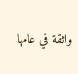واثقة في عامها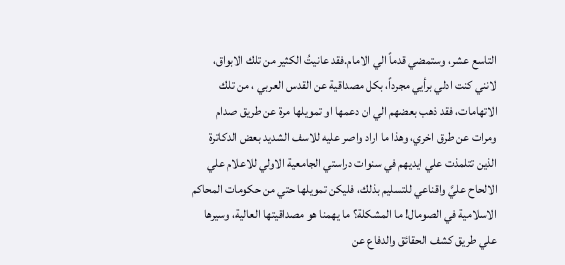التاسع عشر، وستمضي قدماً الي الامام.فقد عانيتُ الكثير من تلك الابواق، لانني كنت ادلي برأيي مجرداً، بكل مصداقية عن القدس العربي ، من تلك الاتهامات، فقد ذهب بعضهم الي ان دعمها او تمويلها مرة عن طريق صدام ومرات عن طرق اخري، وهذا ما اراد واصر عليه للاسف الشديد بعض الدكاترة الذين تتلمذت علي ايديهم في سنوات دراستي الجامعية الاولي للاعلام علي الالحاح عليَّ واقناعي للتسليم بذلك، فليكن تمويلها حتي من حكومات المحاكم الاسلامية في الصومال! ما المشكلة؟ ما يهمنا هو مصداقيتها العالية، وسيرها علي طريق كشف الحقائق والدفاع عن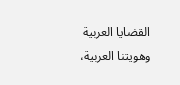القضايا العربية وهويتنا العربية،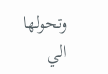وتحولها الي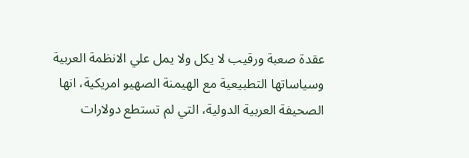عقدة صعبة ورقيب لا يكل ولا يمل علي الانظمة العربية وسياساتها التطبيعية مع الهيمنة الصهيو امريكية، انها الصحيفة العربية الدولية، التي لم تستطع دولارات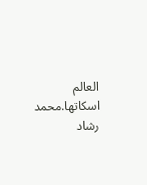العالم اسكاتها.محمد رشاد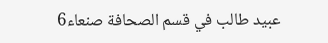عبيد طالب في قسم الصحافة صنعاء6